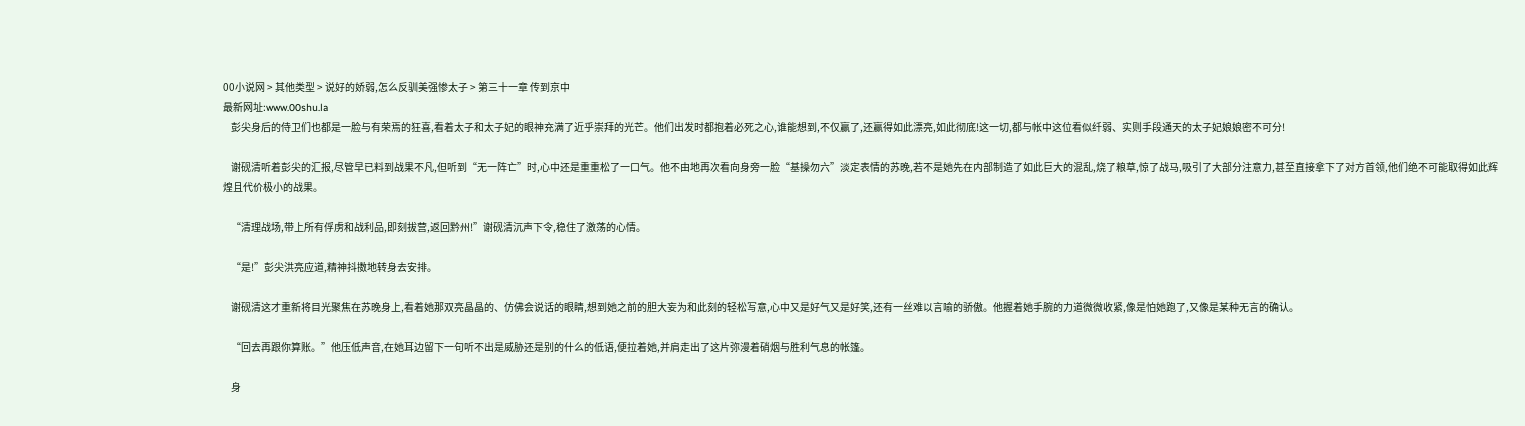00小说网 > 其他类型 > 说好的娇弱,怎么反驯美强惨太子 > 第三十一章 传到京中
最新网址:www.00shu.la
    彭尖身后的侍卫们也都是一脸与有荣焉的狂喜,看着太子和太子妃的眼神充满了近乎崇拜的光芒。他们出发时都抱着必死之心,谁能想到,不仅赢了,还赢得如此漂亮,如此彻底!这一切,都与帐中这位看似纤弱、实则手段通天的太子妃娘娘密不可分!

    谢砚清听着彭尖的汇报,尽管早已料到战果不凡,但听到“无一阵亡”时,心中还是重重松了一口气。他不由地再次看向身旁一脸“基操勿六”淡定表情的苏晚,若不是她先在内部制造了如此巨大的混乱,烧了粮草,惊了战马,吸引了大部分注意力,甚至直接拿下了对方首领,他们绝不可能取得如此辉煌且代价极小的战果。

    “清理战场,带上所有俘虏和战利品,即刻拔营,返回黔州!”谢砚清沉声下令,稳住了激荡的心情。

    “是!”彭尖洪亮应道,精神抖擞地转身去安排。

    谢砚清这才重新将目光聚焦在苏晚身上,看着她那双亮晶晶的、仿佛会说话的眼睛,想到她之前的胆大妄为和此刻的轻松写意,心中又是好气又是好笑,还有一丝难以言喻的骄傲。他握着她手腕的力道微微收紧,像是怕她跑了,又像是某种无言的确认。

    “回去再跟你算账。”他压低声音,在她耳边留下一句听不出是威胁还是别的什么的低语,便拉着她,并肩走出了这片弥漫着硝烟与胜利气息的帐篷。

    身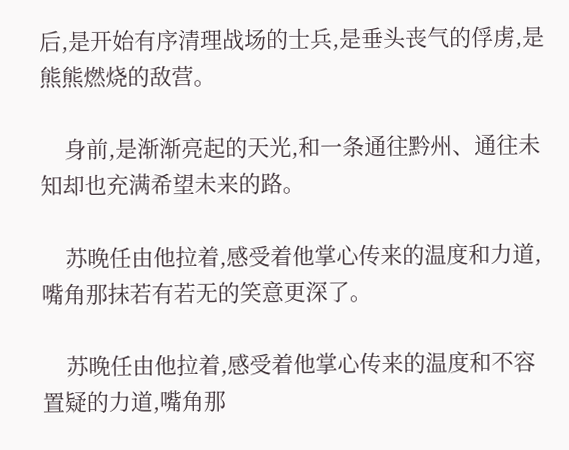后,是开始有序清理战场的士兵,是垂头丧气的俘虏,是熊熊燃烧的敌营。

    身前,是渐渐亮起的天光,和一条通往黔州、通往未知却也充满希望未来的路。

    苏晚任由他拉着,感受着他掌心传来的温度和力道,嘴角那抹若有若无的笑意更深了。

    苏晚任由他拉着,感受着他掌心传来的温度和不容置疑的力道,嘴角那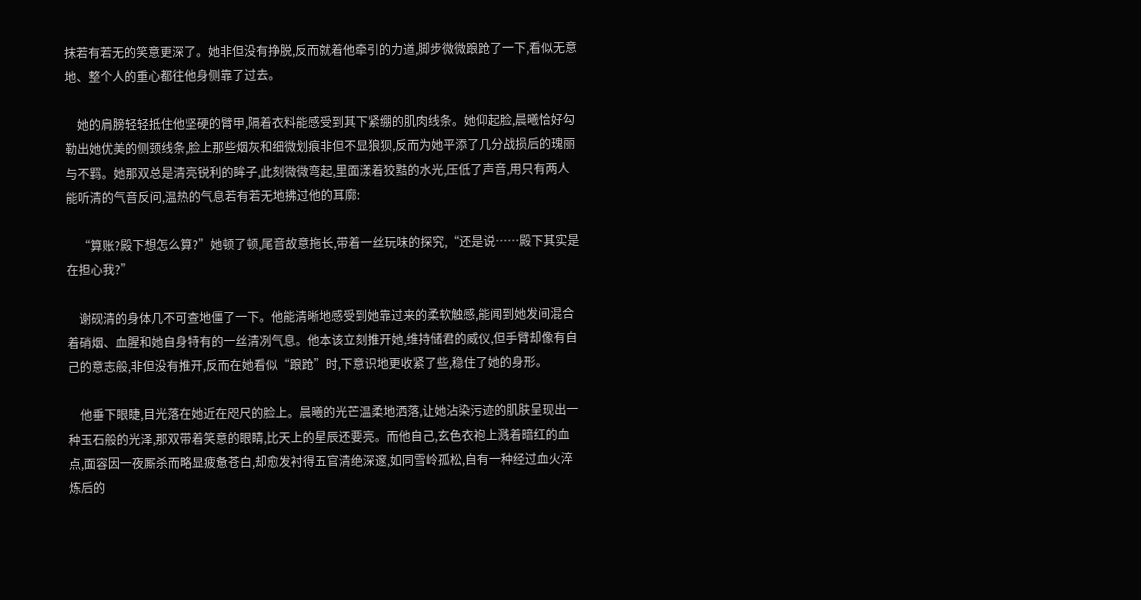抹若有若无的笑意更深了。她非但没有挣脱,反而就着他牵引的力道,脚步微微踉跄了一下,看似无意地、整个人的重心都往他身侧靠了过去。

    她的肩膀轻轻抵住他坚硬的臂甲,隔着衣料能感受到其下紧绷的肌肉线条。她仰起脸,晨曦恰好勾勒出她优美的侧颈线条,脸上那些烟灰和细微划痕非但不显狼狈,反而为她平添了几分战损后的瑰丽与不羁。她那双总是清亮锐利的眸子,此刻微微弯起,里面漾着狡黠的水光,压低了声音,用只有两人能听清的气音反问,温热的气息若有若无地拂过他的耳廓:

    “算账?殿下想怎么算?”她顿了顿,尾音故意拖长,带着一丝玩味的探究,“还是说……殿下其实是在担心我?”

    谢砚清的身体几不可查地僵了一下。他能清晰地感受到她靠过来的柔软触感,能闻到她发间混合着硝烟、血腥和她自身特有的一丝清冽气息。他本该立刻推开她,维持储君的威仪,但手臂却像有自己的意志般,非但没有推开,反而在她看似“踉跄”时,下意识地更收紧了些,稳住了她的身形。

    他垂下眼睫,目光落在她近在咫尺的脸上。晨曦的光芒温柔地洒落,让她沾染污迹的肌肤呈现出一种玉石般的光泽,那双带着笑意的眼睛,比天上的星辰还要亮。而他自己,玄色衣袍上溅着暗红的血点,面容因一夜厮杀而略显疲惫苍白,却愈发衬得五官清绝深邃,如同雪岭孤松,自有一种经过血火淬炼后的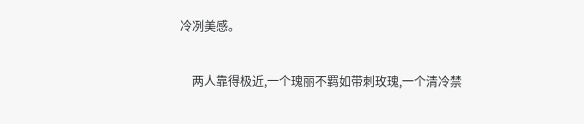冷冽美感。

    两人靠得极近,一个瑰丽不羁如带刺玫瑰,一个清冷禁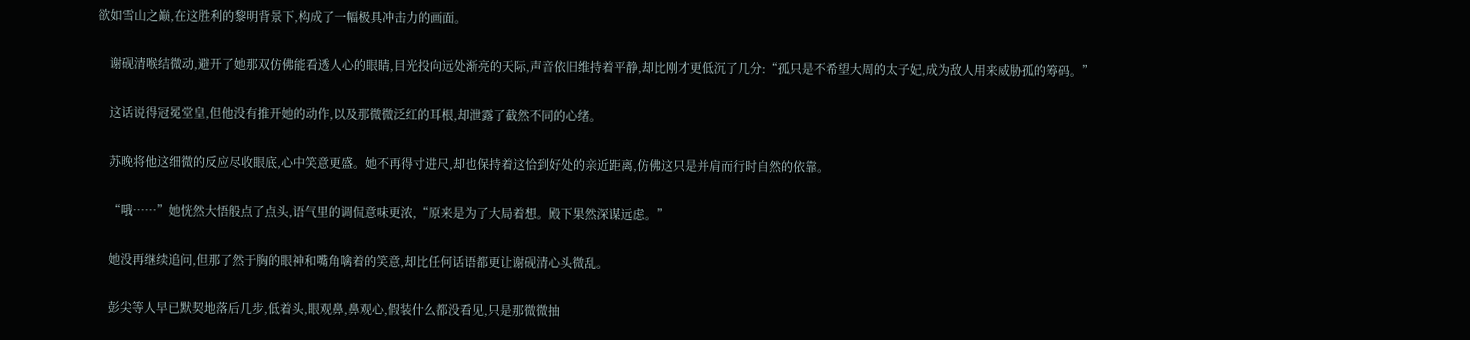欲如雪山之巅,在这胜利的黎明背景下,构成了一幅极具冲击力的画面。

    谢砚清喉结微动,避开了她那双仿佛能看透人心的眼睛,目光投向远处渐亮的天际,声音依旧维持着平静,却比刚才更低沉了几分:“孤只是不希望大周的太子妃,成为敌人用来威胁孤的筹码。”

    这话说得冠冕堂皇,但他没有推开她的动作,以及那微微泛红的耳根,却泄露了截然不同的心绪。

    苏晚将他这细微的反应尽收眼底,心中笑意更盛。她不再得寸进尺,却也保持着这恰到好处的亲近距离,仿佛这只是并肩而行时自然的依靠。

    “哦……”她恍然大悟般点了点头,语气里的调侃意味更浓,“原来是为了大局着想。殿下果然深谋远虑。”

    她没再继续追问,但那了然于胸的眼神和嘴角噙着的笑意,却比任何话语都更让谢砚清心头微乱。

    彭尖等人早已默契地落后几步,低着头,眼观鼻,鼻观心,假装什么都没看见,只是那微微抽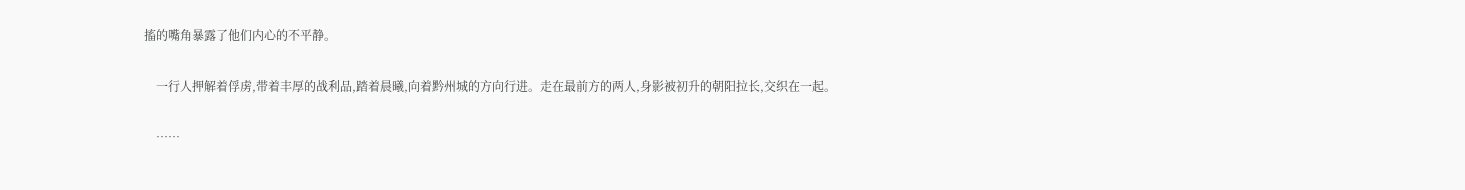搐的嘴角暴露了他们内心的不平静。

    一行人押解着俘虏,带着丰厚的战利品,踏着晨曦,向着黔州城的方向行进。走在最前方的两人,身影被初升的朝阳拉长,交织在一起。

    ……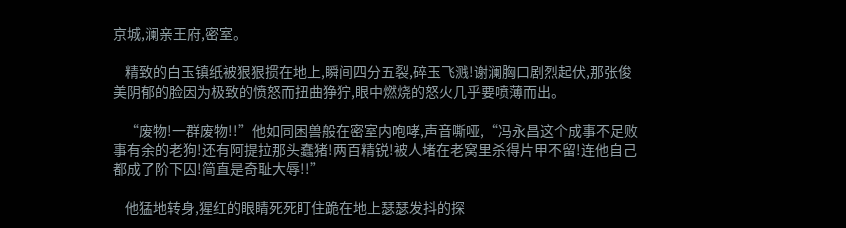京城,澜亲王府,密室。

    精致的白玉镇纸被狠狠掼在地上,瞬间四分五裂,碎玉飞溅!谢澜胸口剧烈起伏,那张俊美阴郁的脸因为极致的愤怒而扭曲狰狞,眼中燃烧的怒火几乎要喷薄而出。

    “废物!一群废物!!”他如同困兽般在密室内咆哮,声音嘶哑,“冯永昌这个成事不足败事有余的老狗!还有阿提拉那头蠢猪!两百精锐!被人堵在老窝里杀得片甲不留!连他自己都成了阶下囚!简直是奇耻大辱!!”

    他猛地转身,猩红的眼睛死死盯住跪在地上瑟瑟发抖的探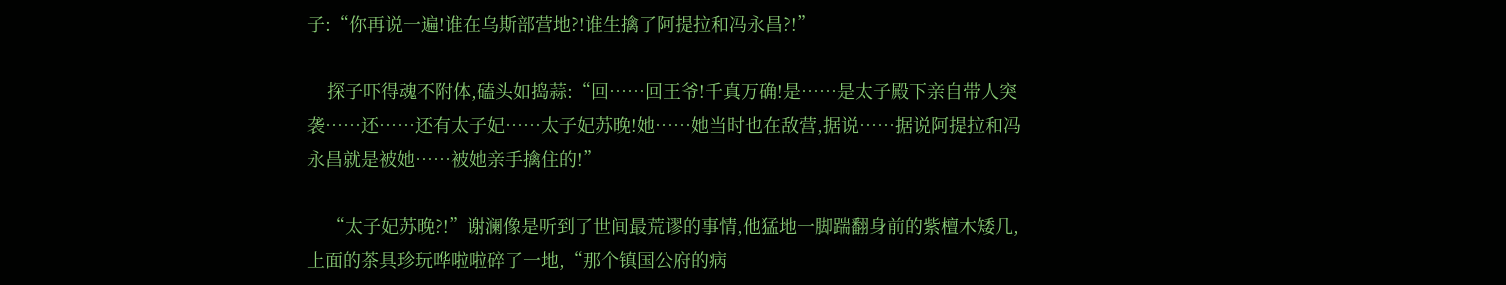子:“你再说一遍!谁在乌斯部营地?!谁生擒了阿提拉和冯永昌?!”

    探子吓得魂不附体,磕头如捣蒜:“回……回王爷!千真万确!是……是太子殿下亲自带人突袭……还……还有太子妃……太子妃苏晚!她……她当时也在敌营,据说……据说阿提拉和冯永昌就是被她……被她亲手擒住的!”

    “太子妃苏晚?!”谢澜像是听到了世间最荒谬的事情,他猛地一脚踹翻身前的紫檀木矮几,上面的茶具珍玩哗啦啦碎了一地,“那个镇国公府的病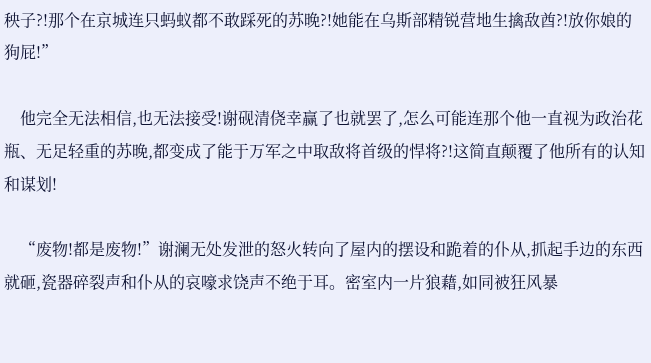秧子?!那个在京城连只蚂蚁都不敢踩死的苏晚?!她能在乌斯部精锐营地生擒敌酋?!放你娘的狗屁!”

    他完全无法相信,也无法接受!谢砚清侥幸赢了也就罢了,怎么可能连那个他一直视为政治花瓶、无足轻重的苏晚,都变成了能于万军之中取敌将首级的悍将?!这简直颠覆了他所有的认知和谋划!

    “废物!都是废物!”谢澜无处发泄的怒火转向了屋内的摆设和跪着的仆从,抓起手边的东西就砸,瓷器碎裂声和仆从的哀嚎求饶声不绝于耳。密室内一片狼藉,如同被狂风暴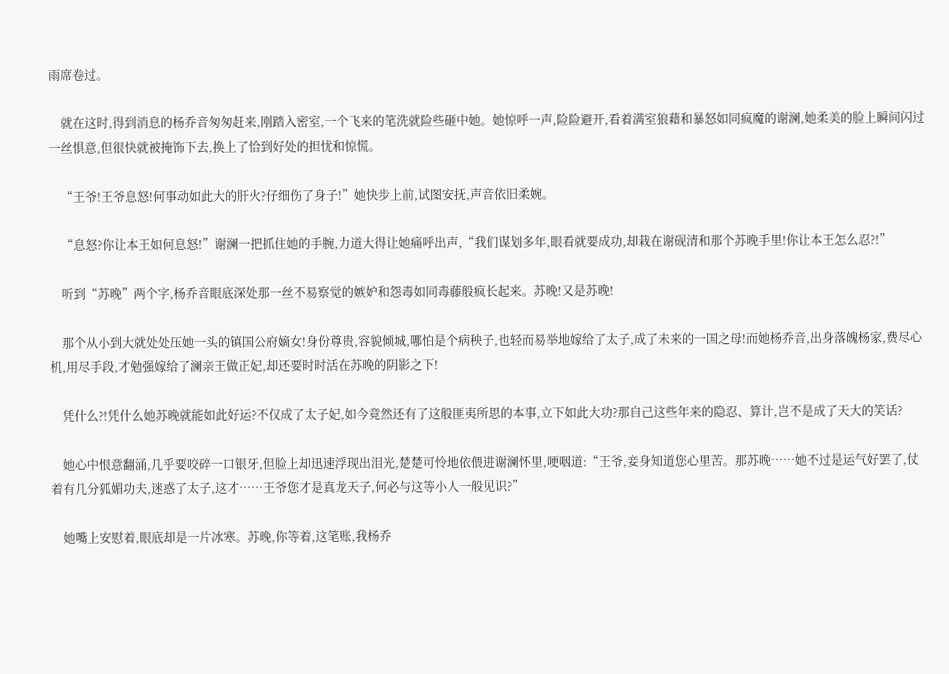雨席卷过。

    就在这时,得到消息的杨乔音匆匆赶来,刚踏入密室,一个飞来的笔洗就险些砸中她。她惊呼一声,险险避开,看着满室狼藉和暴怒如同疯魔的谢澜,她柔美的脸上瞬间闪过一丝惧意,但很快就被掩饰下去,换上了恰到好处的担忧和惊慌。

    “王爷!王爷息怒!何事动如此大的肝火?仔细伤了身子!”她快步上前,试图安抚,声音依旧柔婉。

    “息怒?你让本王如何息怒!”谢澜一把抓住她的手腕,力道大得让她痛呼出声,“我们谋划多年,眼看就要成功,却栽在谢砚清和那个苏晚手里!你让本王怎么忍?!”

    听到“苏晚”两个字,杨乔音眼底深处那一丝不易察觉的嫉妒和怨毒如同毒藤般疯长起来。苏晚!又是苏晚!

    那个从小到大就处处压她一头的镇国公府嫡女!身份尊贵,容貌倾城,哪怕是个病秧子,也轻而易举地嫁给了太子,成了未来的一国之母!而她杨乔音,出身落魄杨家,费尽心机,用尽手段,才勉强嫁给了澜亲王做正妃,却还要时时活在苏晚的阴影之下!

    凭什么?!凭什么她苏晚就能如此好运?不仅成了太子妃,如今竟然还有了这般匪夷所思的本事,立下如此大功?那自己这些年来的隐忍、算计,岂不是成了天大的笑话?

    她心中恨意翻涌,几乎要咬碎一口银牙,但脸上却迅速浮现出泪光,楚楚可怜地依偎进谢澜怀里,哽咽道:“王爷,妾身知道您心里苦。那苏晚……她不过是运气好罢了,仗着有几分狐媚功夫,迷惑了太子,这才……王爷您才是真龙天子,何必与这等小人一般见识?”

    她嘴上安慰着,眼底却是一片冰寒。苏晚,你等着,这笔账,我杨乔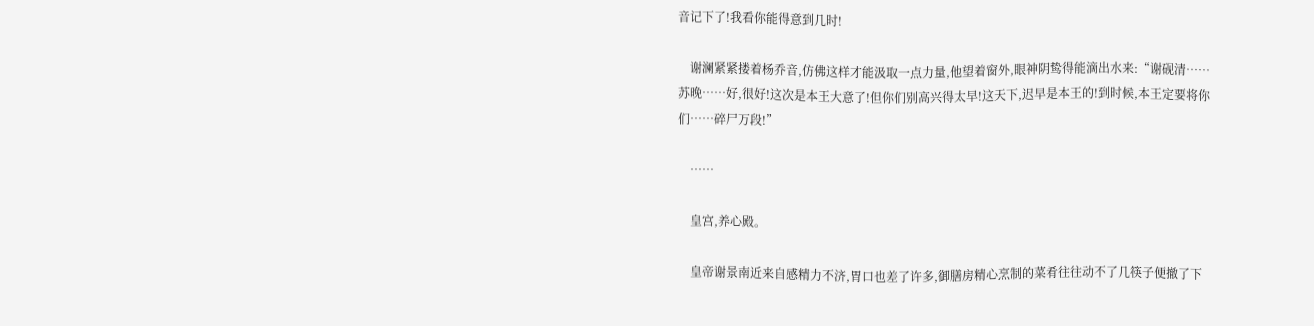音记下了!我看你能得意到几时!

    谢澜紧紧搂着杨乔音,仿佛这样才能汲取一点力量,他望着窗外,眼神阴鸷得能滴出水来:“谢砚清……苏晚……好,很好!这次是本王大意了!但你们别高兴得太早!这天下,迟早是本王的!到时候,本王定要将你们……碎尸万段!”

    ……

    皇宫,养心殿。

    皇帝谢景南近来自感精力不济,胃口也差了许多,御膳房精心烹制的菜肴往往动不了几筷子便撤了下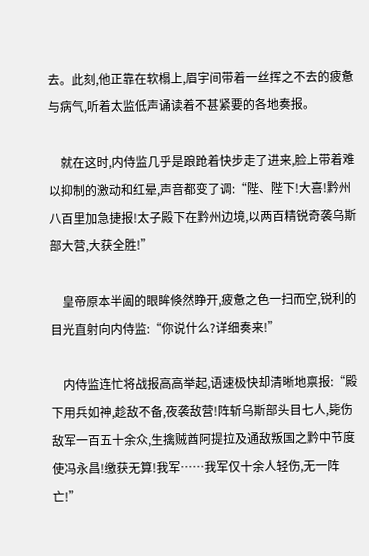去。此刻,他正靠在软榻上,眉宇间带着一丝挥之不去的疲惫与病气,听着太监低声诵读着不甚紧要的各地奏报。

    就在这时,内侍监几乎是踉跄着快步走了进来,脸上带着难以抑制的激动和红晕,声音都变了调:“陛、陛下!大喜!黔州八百里加急捷报!太子殿下在黔州边境,以两百精锐奇袭乌斯部大营,大获全胜!”

    皇帝原本半阖的眼眸倏然睁开,疲惫之色一扫而空,锐利的目光直射向内侍监:“你说什么?详细奏来!”

    内侍监连忙将战报高高举起,语速极快却清晰地禀报:“殿下用兵如神,趁敌不备,夜袭敌营!阵斩乌斯部头目七人,毙伤敌军一百五十余众,生擒贼酋阿提拉及通敌叛国之黔中节度使冯永昌!缴获无算!我军……我军仅十余人轻伤,无一阵亡!”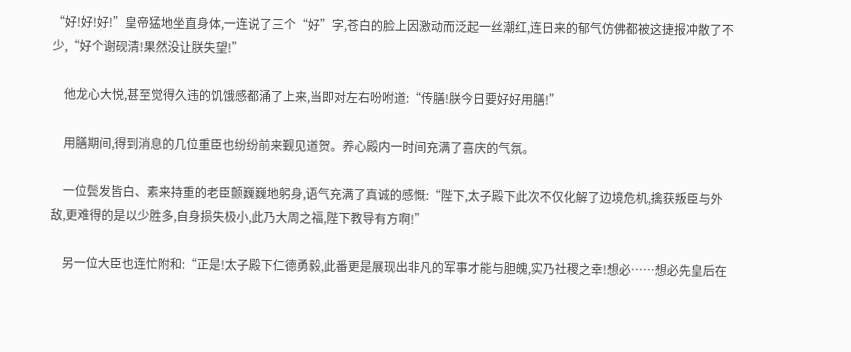“好!好!好!”皇帝猛地坐直身体,一连说了三个“好”字,苍白的脸上因激动而泛起一丝潮红,连日来的郁气仿佛都被这捷报冲散了不少,“好个谢砚清!果然没让朕失望!”

    他龙心大悦,甚至觉得久违的饥饿感都涌了上来,当即对左右吩咐道:“传膳!朕今日要好好用膳!”

    用膳期间,得到消息的几位重臣也纷纷前来觐见道贺。养心殿内一时间充满了喜庆的气氛。

    一位鬓发皆白、素来持重的老臣颤巍巍地躬身,语气充满了真诚的感慨:“陛下,太子殿下此次不仅化解了边境危机,擒获叛臣与外敌,更难得的是以少胜多,自身损失极小,此乃大周之福,陛下教导有方啊!”

    另一位大臣也连忙附和:“正是!太子殿下仁德勇毅,此番更是展现出非凡的军事才能与胆魄,实乃社稷之幸!想必……想必先皇后在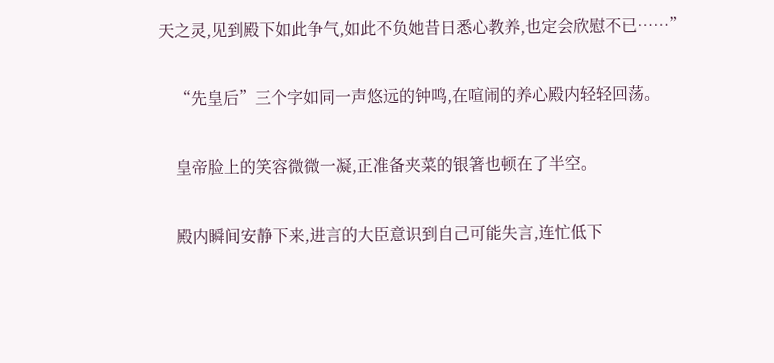天之灵,见到殿下如此争气,如此不负她昔日悉心教养,也定会欣慰不已……”

    “先皇后”三个字如同一声悠远的钟鸣,在喧闹的养心殿内轻轻回荡。

    皇帝脸上的笑容微微一凝,正准备夹菜的银箸也顿在了半空。

    殿内瞬间安静下来,进言的大臣意识到自己可能失言,连忙低下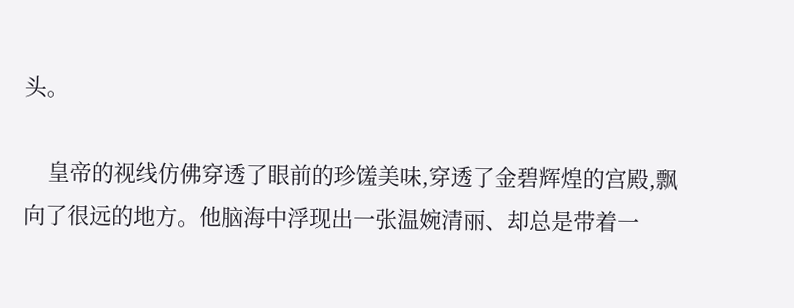头。

    皇帝的视线仿佛穿透了眼前的珍馐美味,穿透了金碧辉煌的宫殿,飘向了很远的地方。他脑海中浮现出一张温婉清丽、却总是带着一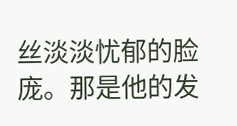丝淡淡忧郁的脸庞。那是他的发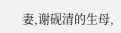妻,谢砚清的生母,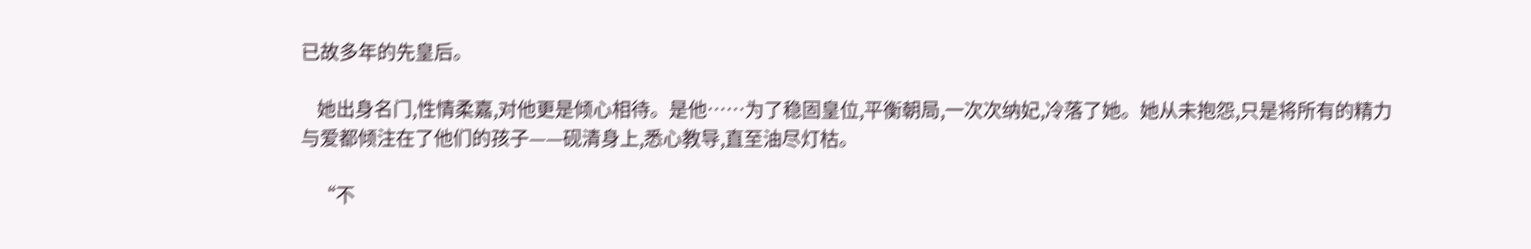已故多年的先皇后。

    她出身名门,性情柔嘉,对他更是倾心相待。是他……为了稳固皇位,平衡朝局,一次次纳妃,冷落了她。她从未抱怨,只是将所有的精力与爱都倾注在了他们的孩子——砚清身上,悉心教导,直至油尽灯枯。

    “不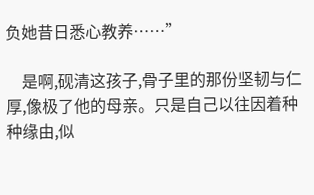负她昔日悉心教养……”

    是啊,砚清这孩子,骨子里的那份坚韧与仁厚,像极了他的母亲。只是自己以往因着种种缘由,似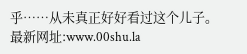乎……从未真正好好看过这个儿子。
最新网址:www.00shu.la